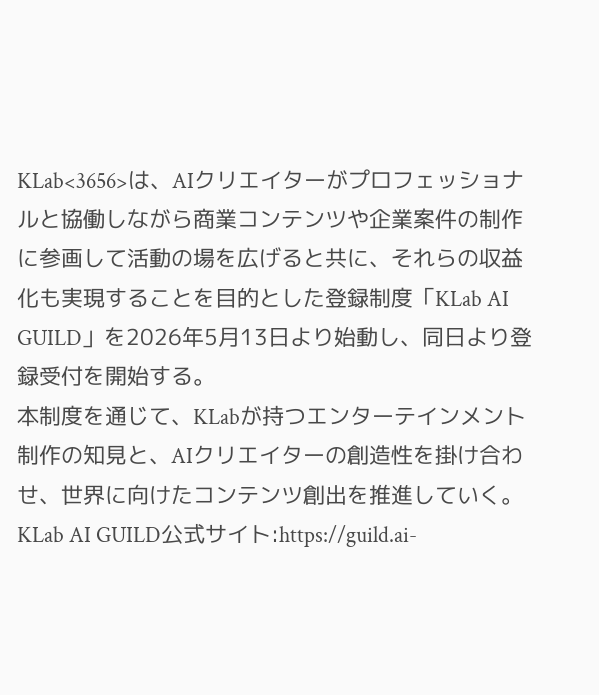KLab<3656>は、AIクリエイターがプロフェッショナルと協働しながら商業コンテンツや企業案件の制作に参画して活動の場を広げると共に、それらの収益化も実現することを目的とした登録制度「KLab AI GUILD」を2026年5月13日より始動し、同日より登録受付を開始する。
本制度を通じて、KLabが持つエンターテインメント制作の知見と、AIクリエイターの創造性を掛け合わせ、世界に向けたコンテンツ創出を推進していく。
KLab AI GUILD公式サイト:https://guild.ai-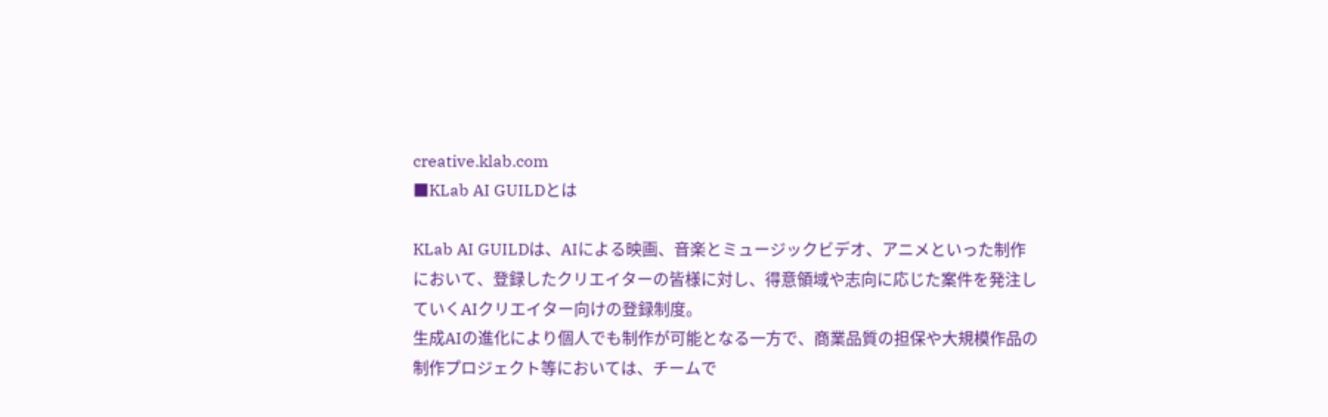creative.klab.com
■KLab AI GUILDとは

KLab AI GUILDは、AIによる映画、音楽とミュージックビデオ、アニメといった制作において、登録したクリエイターの皆様に対し、得意領域や志向に応じた案件を発注していくAIクリエイター向けの登録制度。
生成AIの進化により個人でも制作が可能となる一方で、商業品質の担保や大規模作品の制作プロジェクト等においては、チームで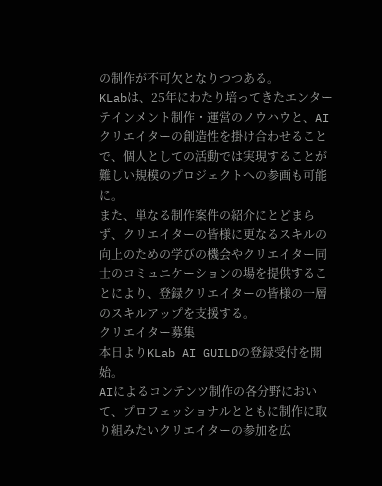の制作が不可欠となりつつある。
KLabは、25年にわたり培ってきたエンターテインメント制作・運営のノウハウと、AIクリエイターの創造性を掛け合わせることで、個人としての活動では実現することが難しい規模のプロジェクトへの参画も可能に。
また、単なる制作案件の紹介にとどまらず、クリエイターの皆様に更なるスキルの向上のための学びの機会やクリエイター同士のコミュニケーションの場を提供することにより、登録クリエイターの皆様の一層のスキルアップを支援する。
クリエイター募集
本日よりKLab AI GUILDの登録受付を開始。
AIによるコンテンツ制作の各分野において、プロフェッショナルとともに制作に取り組みたいクリエイターの参加を広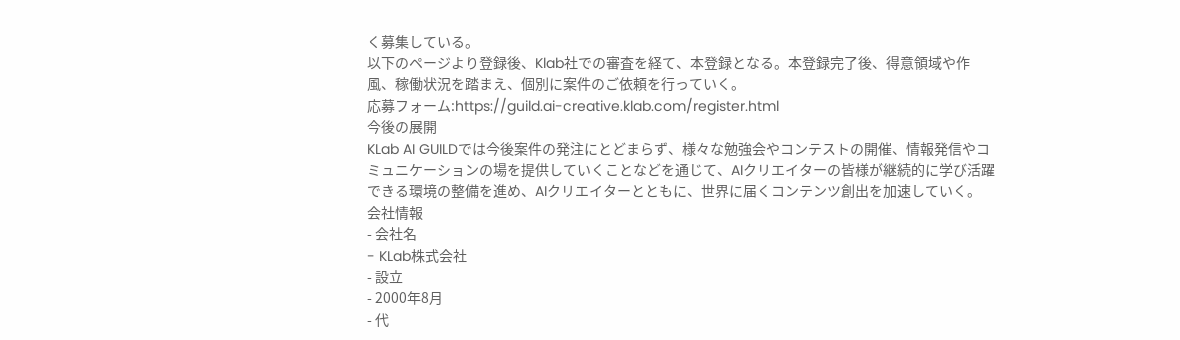く募集している。
以下のページより登録後、Klab社での審査を経て、本登録となる。本登録完了後、得意領域や作風、稼働状況を踏まえ、個別に案件のご依頼を行っていく。
応募フォーム:https://guild.ai-creative.klab.com/register.html
今後の展開
KLab AI GUILDでは今後案件の発注にとどまらず、様々な勉強会やコンテストの開催、情報発信やコミュニケーションの場を提供していくことなどを通じて、AIクリエイターの皆様が継続的に学び活躍できる環境の整備を進め、AIクリエイターとともに、世界に届くコンテンツ創出を加速していく。
会社情報
- 会社名
- KLab株式会社
- 設立
- 2000年8月
- 代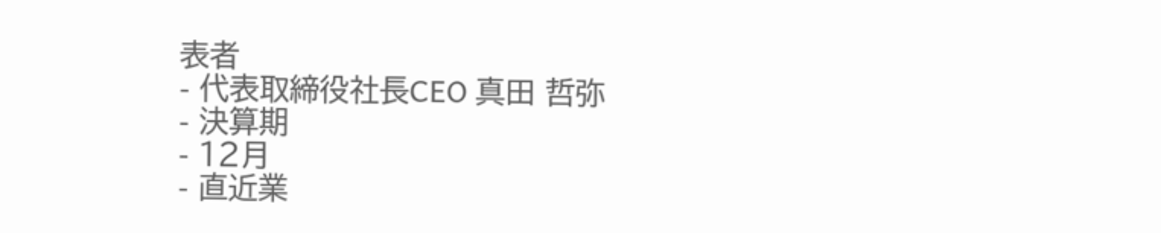表者
- 代表取締役社長CEO 真田 哲弥
- 決算期
- 12月
- 直近業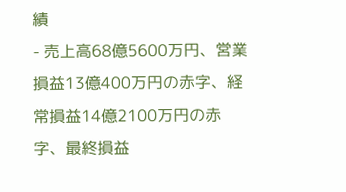績
- 売上高68億5600万円、営業損益13億400万円の赤字、経常損益14億2100万円の赤字、最終損益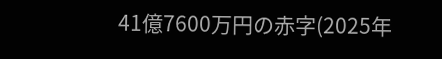41億7600万円の赤字(2025年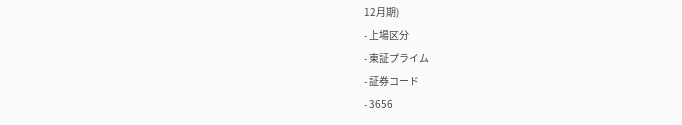12月期)
- 上場区分
- 東証プライム
- 証券コード
- 3656